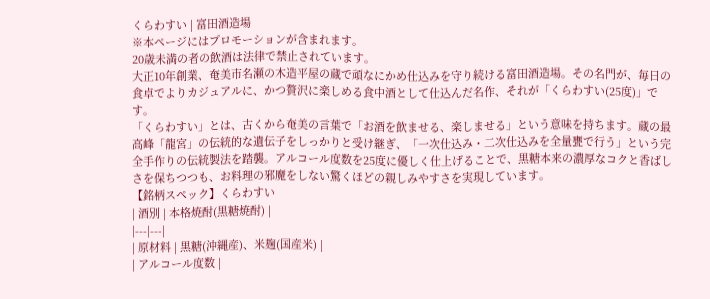くらわすい | 富田酒造場
※本ページにはプロモーションが含まれます。
20歳未満の者の飲酒は法律で禁止されています。
大正10年創業、奄美市名瀬の木造平屋の蔵で頑なにかめ仕込みを守り続ける富田酒造場。その名門が、毎日の食卓でよりカジュアルに、かつ贅沢に楽しめる食中酒として仕込んだ名作、それが「くらわすい(25度)」です。
「くらわすい」とは、古くから奄美の言葉で「お酒を飲ませる、楽しませる」という意味を持ちます。蔵の最高峰「龍宮」の伝統的な遺伝子をしっかりと受け継ぎ、「一次仕込み・二次仕込みを全量甕で行う」という完全手作りの伝統製法を踏襲。アルコール度数を25度に優しく仕上げることで、黒糖本来の濃厚なコクと香ばしさを保ちつつも、お料理の邪魔をしない驚くほどの親しみやすさを実現しています。
【銘柄スペック】くらわすい
| 酒別 | 本格焼酎(黒糖焼酎) |
|---|---|
| 原材料 | 黒糖(沖縄産)、米麹(国産米) |
| アルコール度数 |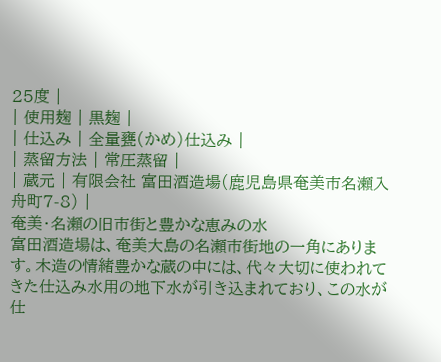25度 |
| 使用麹 | 黒麹 |
| 仕込み | 全量甕(かめ)仕込み |
| 蒸留方法 | 常圧蒸留 |
| 蔵元 | 有限会社 富田酒造場(鹿児島県奄美市名瀬入舟町7-8) |
奄美・名瀬の旧市街と豊かな恵みの水
富田酒造場は、奄美大島の名瀬市街地の一角にあります。木造の情緒豊かな蔵の中には、代々大切に使われてきた仕込み水用の地下水が引き込まれており、この水が仕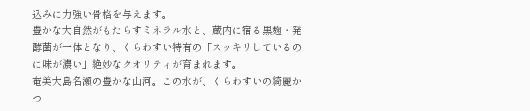込みに力強い骨格を与えます。
豊かな大自然がもたらすミネラル水と、蔵内に宿る黒麹・発酵菌が一体となり、くらわすい特有の「スッキリしているのに味が濃い」絶妙なクオリティが育まれます。
奄美大島名瀬の豊かな山河。この水が、くらわすいの綺麗かつ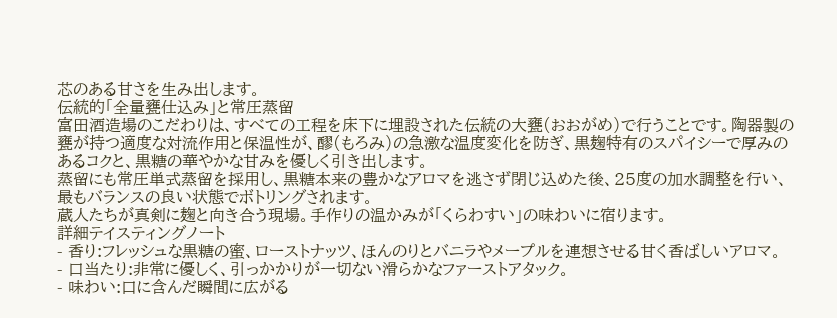芯のある甘さを生み出します。
伝統的「全量甕仕込み」と常圧蒸留
富田酒造場のこだわりは、すべての工程を床下に埋設された伝統の大甕(おおがめ)で行うことです。陶器製の甕が持つ適度な対流作用と保温性が、醪(もろみ)の急激な温度変化を防ぎ、黒麹特有のスパイシーで厚みのあるコクと、黒糖の華やかな甘みを優しく引き出します。
蒸留にも常圧単式蒸留を採用し、黒糖本来の豊かなアロマを逃さず閉じ込めた後、25度の加水調整を行い、最もバランスの良い状態でボトリングされます。
蔵人たちが真剣に麹と向き合う現場。手作りの温かみが「くらわすい」の味わいに宿ります。
詳細テイスティングノート
- 香り:フレッシュな黒糖の蜜、ローストナッツ、ほんのりとバニラやメープルを連想させる甘く香ばしいアロマ。
- 口当たり:非常に優しく、引っかかりが一切ない滑らかなファーストアタック。
- 味わい:口に含んだ瞬間に広がる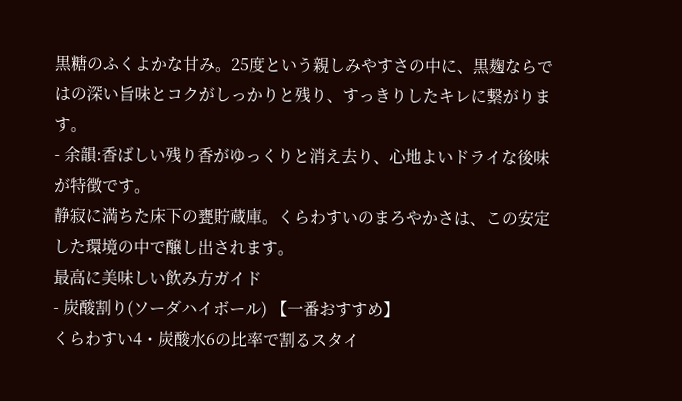黒糖のふくよかな甘み。25度という親しみやすさの中に、黒麹ならではの深い旨味とコクがしっかりと残り、すっきりしたキレに繋がります。
- 余韻:香ばしい残り香がゆっくりと消え去り、心地よいドライな後味が特徴です。
静寂に満ちた床下の甕貯蔵庫。くらわすいのまろやかさは、この安定した環境の中で醸し出されます。
最高に美味しい飲み方ガイド
- 炭酸割り(ソーダハイボール) 【一番おすすめ】
くらわすい4・炭酸水6の比率で割るスタイ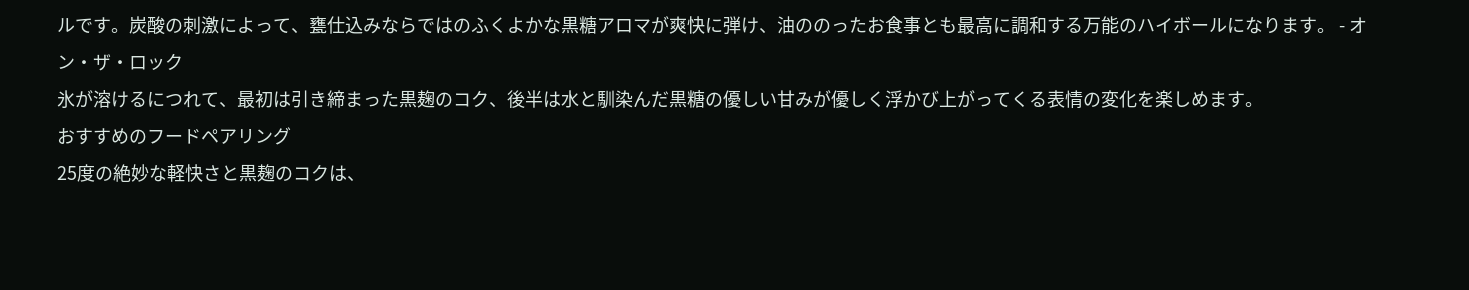ルです。炭酸の刺激によって、甕仕込みならではのふくよかな黒糖アロマが爽快に弾け、油ののったお食事とも最高に調和する万能のハイボールになります。 - オン・ザ・ロック
氷が溶けるにつれて、最初は引き締まった黒麹のコク、後半は水と馴染んだ黒糖の優しい甘みが優しく浮かび上がってくる表情の変化を楽しめます。
おすすめのフードペアリング
25度の絶妙な軽快さと黒麹のコクは、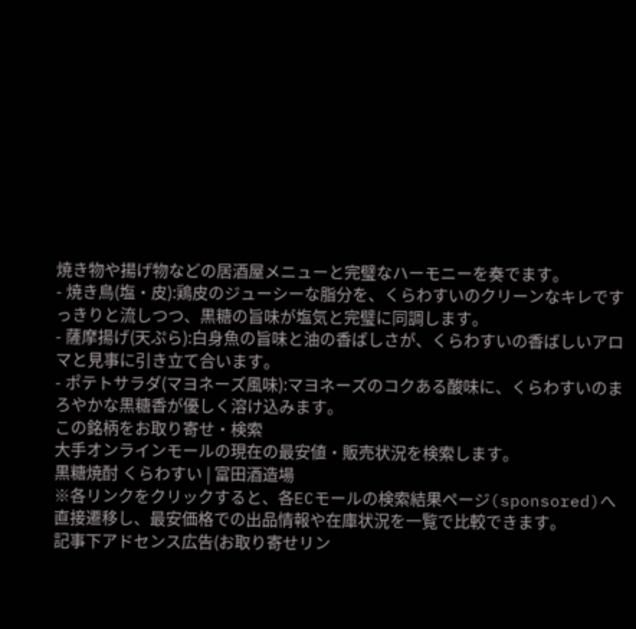焼き物や揚げ物などの居酒屋メニューと完璧なハーモニーを奏でます。
- 焼き鳥(塩・皮):鶏皮のジューシーな脂分を、くらわすいのクリーンなキレですっきりと流しつつ、黒糖の旨味が塩気と完璧に同調します。
- 薩摩揚げ(天ぷら):白身魚の旨味と油の香ばしさが、くらわすいの香ばしいアロマと見事に引き立て合います。
- ポテトサラダ(マヨネーズ風味):マヨネーズのコクある酸味に、くらわすいのまろやかな黒糖香が優しく溶け込みます。
この銘柄をお取り寄せ・検索
大手オンラインモールの現在の最安値・販売状況を検索します。
黒糖焼酎 くらわすい | 富田酒造場
※各リンクをクリックすると、各ECモールの検索結果ページ(sponsored)へ直接遷移し、最安価格での出品情報や在庫状況を一覧で比較できます。
記事下アドセンス広告(お取り寄せリン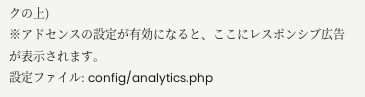クの上)
※アドセンスの設定が有効になると、ここにレスポンシブ広告が表示されます。
設定ファイル: config/analytics.php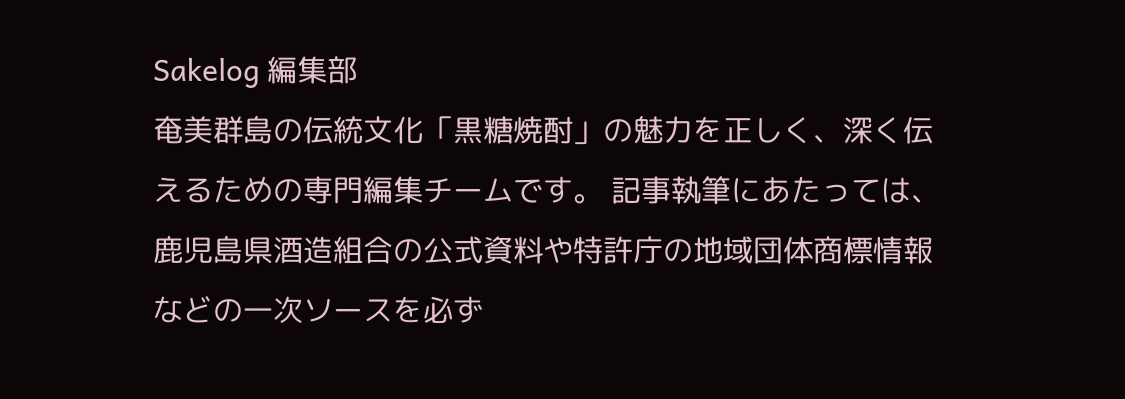Sakelog 編集部
奄美群島の伝統文化「黒糖焼酎」の魅力を正しく、深く伝えるための専門編集チームです。 記事執筆にあたっては、鹿児島県酒造組合の公式資料や特許庁の地域団体商標情報などの一次ソースを必ず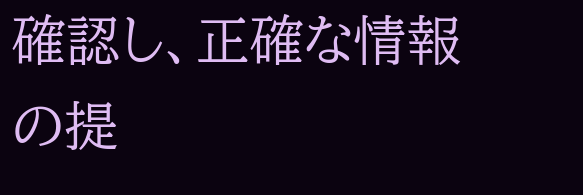確認し、正確な情報の提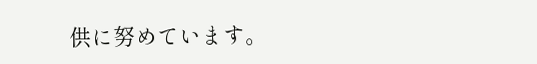供に努めています。